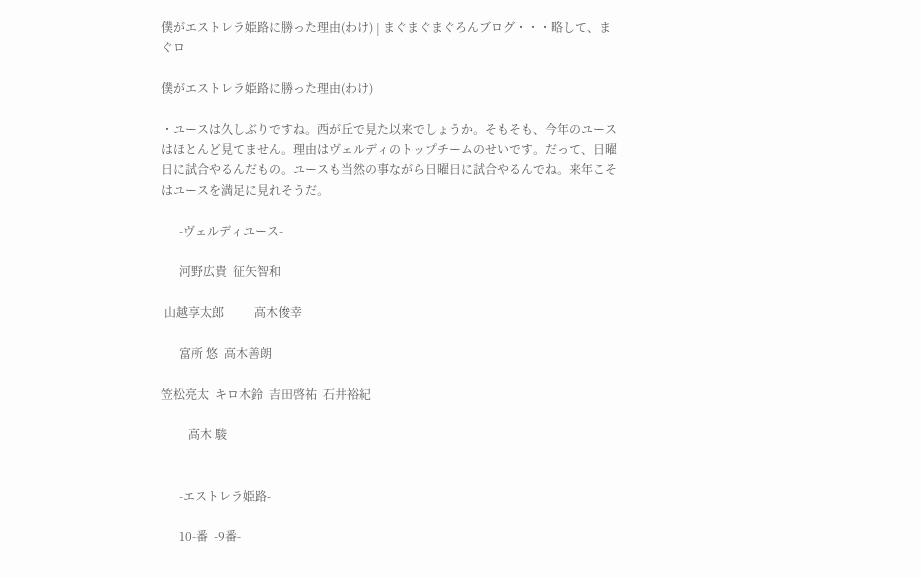僕がエストレラ姫路に勝った理由(わけ) | まぐまぐまぐろんブログ・・・略して、まぐロ

僕がエストレラ姫路に勝った理由(わけ)

・ユースは久しぶりですね。西が丘で見た以来でしょうか。そもそも、今年のユースはほとんど見てません。理由はヴェルディのトップチームのせいです。だって、日曜日に試合やるんだもの。ユースも当然の事ながら日曜日に試合やるんでね。来年こそはユースを満足に見れそうだ。

      -ヴェルディユース-

      河野広貴  征矢智和

 山越享太郎          高木俊幸

      富所 悠  高木善朗

笠松亮太  キロ木鈴  吉田啓祐  石井裕紀

         高木 駿


      -エストレラ姫路-

      10-番  -9番-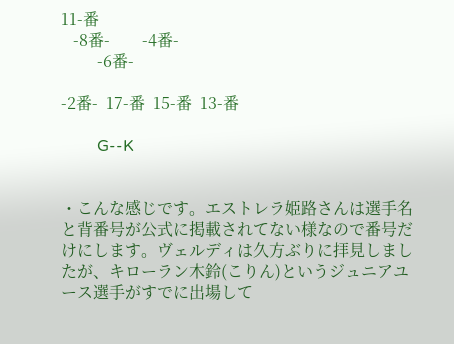11-番
   -8番-        -4番-
         -6番-

-2番-  17-番  15-番  13-番

         G--K


・こんな感じです。エストレラ姫路さんは選手名と背番号が公式に掲載されてない様なので番号だけにします。ヴェルディは久方ぶりに拝見しましたが、キローラン木鈴(こりん)というジュニアユース選手がすでに出場して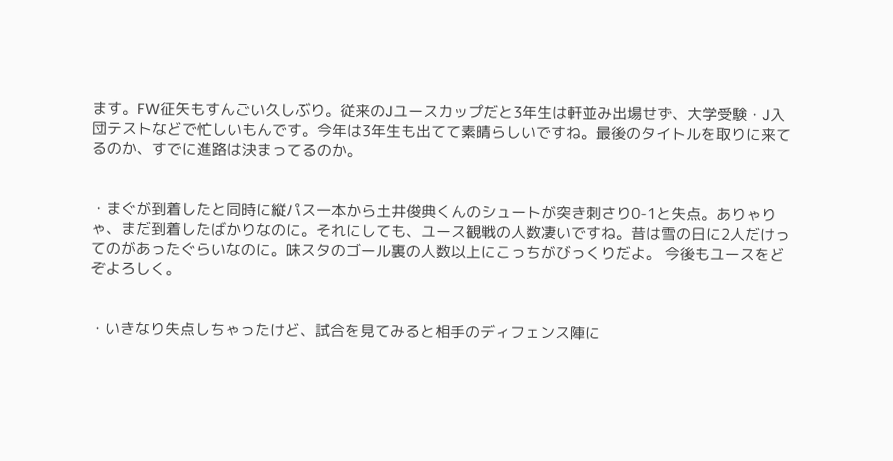ます。FW征矢もすんごい久しぶり。従来のJユースカップだと3年生は軒並み出場せず、大学受験・J入団テストなどで忙しいもんです。今年は3年生も出てて素晴らしいですね。最後のタイトルを取りに来てるのか、すでに進路は決まってるのか。


・まぐが到着したと同時に縦パス一本から土井俊典くんのシュートが突き刺さり0-1と失点。ありゃりゃ、まだ到着したばかりなのに。それにしても、ユース観戦の人数凄いですね。昔は雪の日に2人だけってのがあったぐらいなのに。味スタのゴール裏の人数以上にこっちがびっくりだよ。 今後もユースをどぞよろしく。


・いきなり失点しちゃったけど、試合を見てみると相手のディフェンス陣に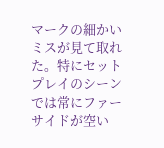マークの細かいミスが見て取れた。特にセットプレイのシーンでは常にファーサイドが空い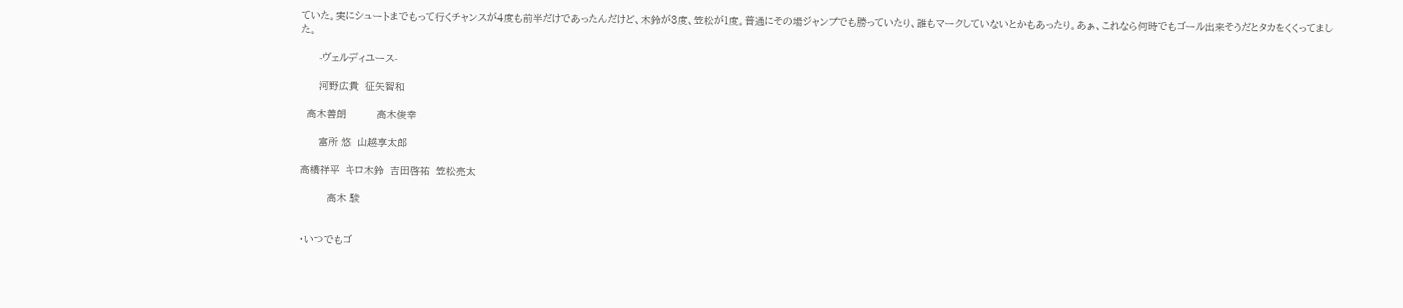ていた。実にシュートまでもって行くチャンスが4度も前半だけであったんだけど、木鈴が3度、笠松が1度。普通にその場ジャンプでも勝っていたり、誰もマークしていないとかもあったり。あぁ、これなら何時でもゴール出来そうだとタカをくくってました。

      -ヴェルディユース-

      河野広貴  征矢智和

  高木善朗          高木俊幸

      富所 悠  山越享太郎

高橋祥平  キロ木鈴  吉田啓祐  笠松亮太

         高木 駿


・いつでもゴ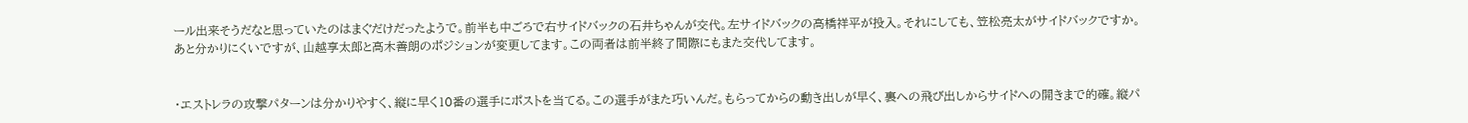ール出来そうだなと思っていたのはまぐだけだったようで。前半も中ごろで右サイドバックの石井ちゃんが交代。左サイドバックの高橋祥平が投入。それにしても、笠松亮太がサイドバックですか。あと分かりにくいですが、山越享太郎と高木善朗のポジションが変更してます。この両者は前半終了間際にもまた交代してます。


・エストレラの攻撃パターンは分かりやすく、縦に早く10番の選手にポストを当てる。この選手がまた巧いんだ。もらってからの動き出しが早く、裏への飛び出しからサイドへの開きまで的確。縦パ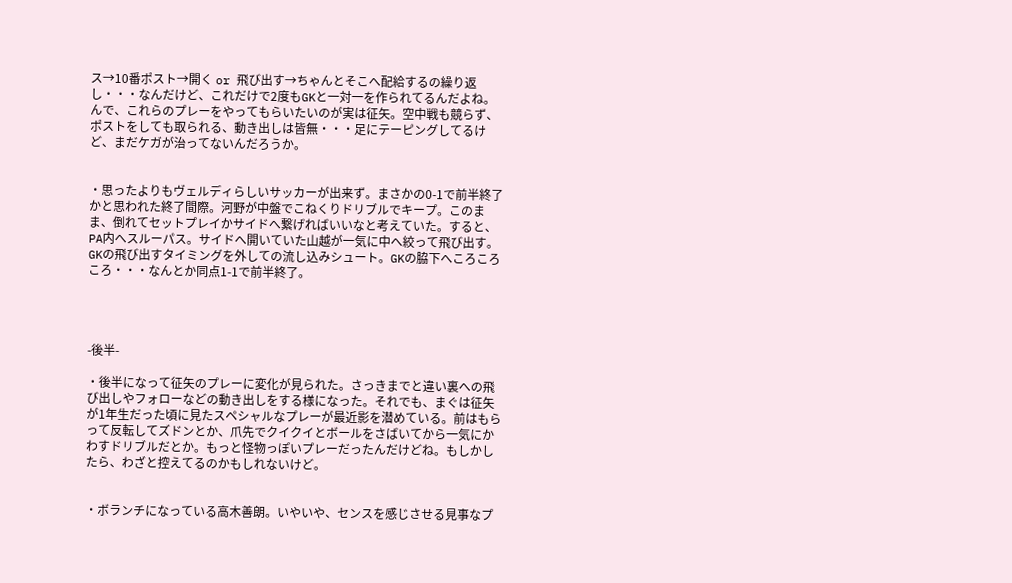ス→10番ポスト→開く or 飛び出す→ちゃんとそこへ配給するの繰り返し・・・なんだけど、これだけで2度もGKと一対一を作られてるんだよね。んで、これらのプレーをやってもらいたいのが実は征矢。空中戦も競らず、ポストをしても取られる、動き出しは皆無・・・足にテーピングしてるけど、まだケガが治ってないんだろうか。


・思ったよりもヴェルディらしいサッカーが出来ず。まさかの0-1で前半終了かと思われた終了間際。河野が中盤でこねくりドリブルでキープ。このまま、倒れてセットプレイかサイドへ繋げればいいなと考えていた。すると、PA内へスルーパス。サイドへ開いていた山越が一気に中へ絞って飛び出す。GKの飛び出すタイミングを外しての流し込みシュート。GKの脇下へころころころ・・・なんとか同点1-1で前半終了。




-後半-

・後半になって征矢のプレーに変化が見られた。さっきまでと違い裏への飛び出しやフォローなどの動き出しをする様になった。それでも、まぐは征矢が1年生だった頃に見たスペシャルなプレーが最近影を潜めている。前はもらって反転してズドンとか、爪先でクイクイとボールをさばいてから一気にかわすドリブルだとか。もっと怪物っぽいプレーだったんだけどね。もしかしたら、わざと控えてるのかもしれないけど。


・ボランチになっている高木善朗。いやいや、センスを感じさせる見事なプ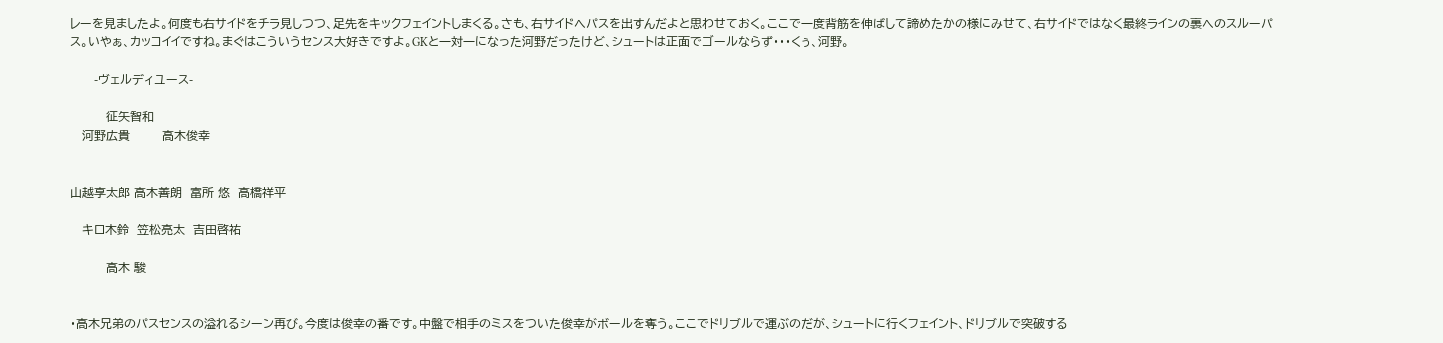レーを見ましたよ。何度も右サイドをチラ見しつつ、足先をキックフェイントしまくる。さも、右サイドへパスを出すんだよと思わせておく。ここで一度背筋を伸ばして諦めたかの様にみせて、右サイドではなく最終ラインの裏へのスルーパス。いやぁ、カッコイイですね。まぐはこういうセンス大好きですよ。GKと一対一になった河野だったけど、シュートは正面でゴールならず・・・くぅ、河野。

      -ヴェルディユース-

         征矢智和
   河野広貴        高木俊幸


山越享太郎 高木善朗  富所 悠  高橋祥平

   キロ木鈴  笠松亮太  吉田啓祐

         高木 駿


・高木兄弟のパスセンスの溢れるシーン再び。今度は俊幸の番です。中盤で相手のミスをついた俊幸がボールを奪う。ここでドリブルで運ぶのだが、シュートに行くフェイント、ドリブルで突破する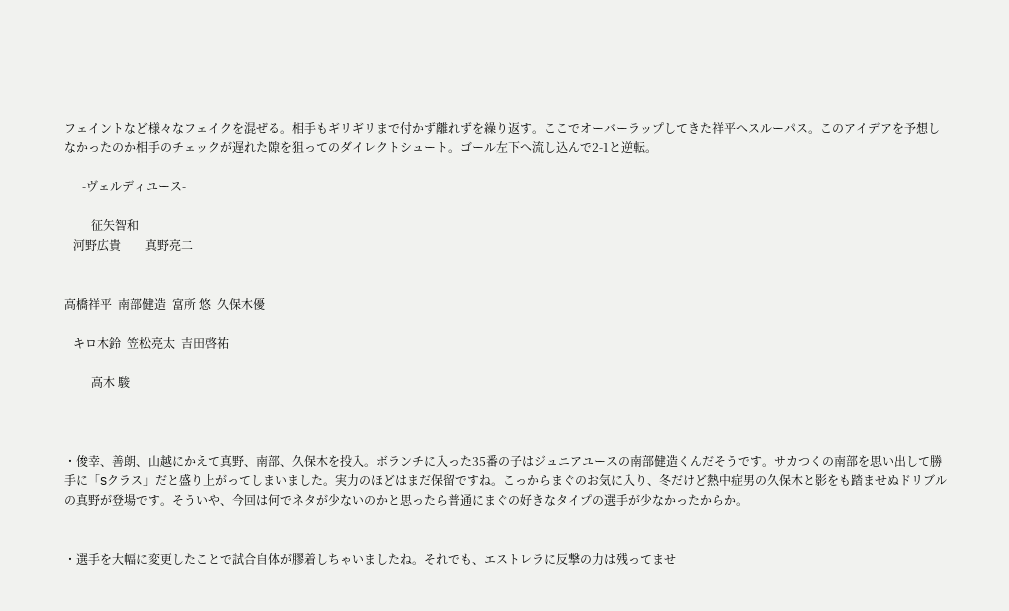フェイントなど様々なフェイクを混ぜる。相手もギリギリまで付かず離れずを繰り返す。ここでオーバーラップしてきた祥平へスルーパス。このアイデアを予想しなかったのか相手のチェックが遅れた隙を狙ってのダイレクトシュート。ゴール左下へ流し込んで2-1と逆転。

      -ヴェルディユース-

         征矢智和
   河野広貴        真野亮二


高橋祥平  南部健造  富所 悠  久保木優

   キロ木鈴  笠松亮太  吉田啓祐

         高木 駿



・俊幸、善朗、山越にかえて真野、南部、久保木を投入。ボランチに入った35番の子はジュニアユースの南部健造くんだそうです。サカつくの南部を思い出して勝手に「Sクラス」だと盛り上がってしまいました。実力のほどはまだ保留ですね。こっからまぐのお気に入り、冬だけど熱中症男の久保木と影をも踏ませぬドリブルの真野が登場です。そういや、今回は何でネタが少ないのかと思ったら普通にまぐの好きなタイプの選手が少なかったからか。


・選手を大幅に変更したことで試合自体が膠着しちゃいましたね。それでも、エストレラに反撃の力は残ってませ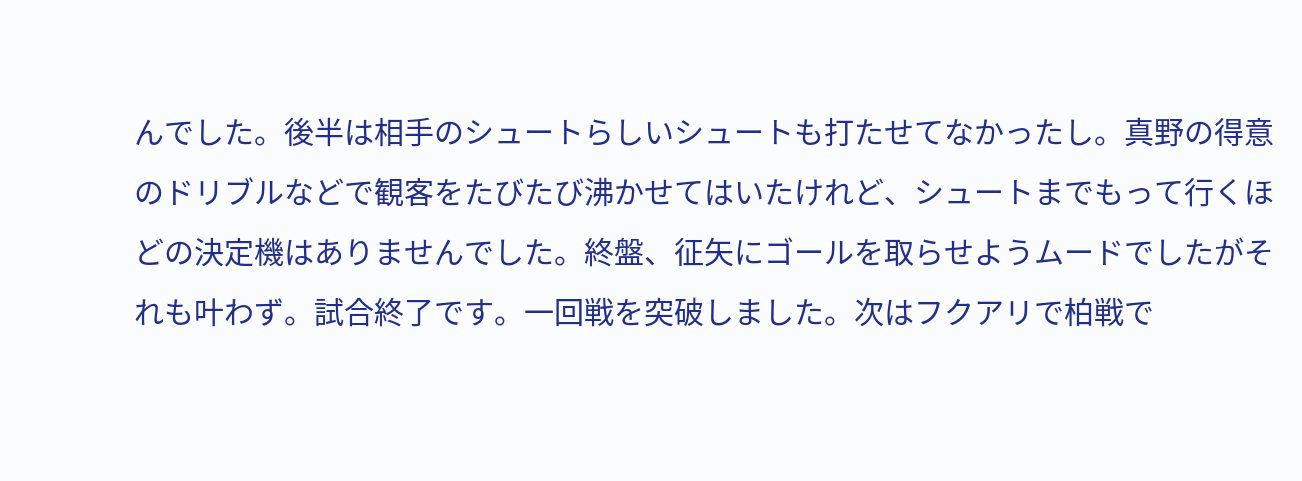んでした。後半は相手のシュートらしいシュートも打たせてなかったし。真野の得意のドリブルなどで観客をたびたび沸かせてはいたけれど、シュートまでもって行くほどの決定機はありませんでした。終盤、征矢にゴールを取らせようムードでしたがそれも叶わず。試合終了です。一回戦を突破しました。次はフクアリで柏戦で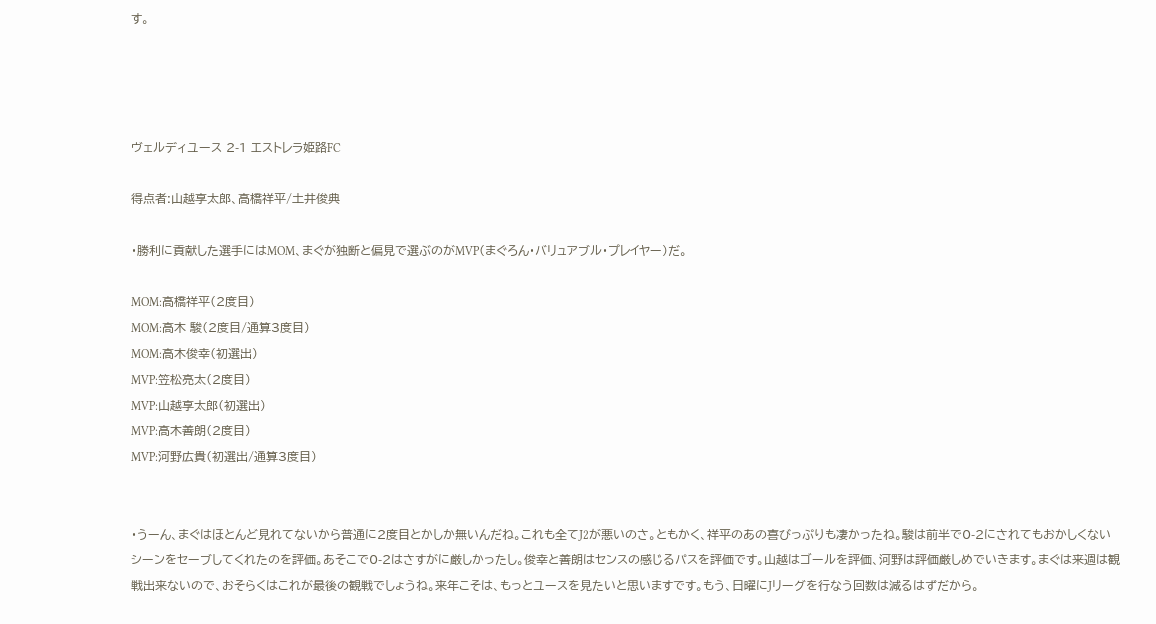す。




ヴェルディユース 2-1 エストレラ姫路FC

得点者:山越享太郎、高橋祥平/土井俊典

・勝利に貢献した選手にはMOM、まぐが独断と偏見で選ぶのがMVP(まぐろん・バリュアブル・プレイヤー)だ。

MOM:高橋祥平(2度目)
MOM:高木 駿(2度目/通算3度目)
MOM:高木俊幸(初選出)
MVP:笠松亮太(2度目)
MVP:山越享太郎(初選出)
MVP:高木善朗(2度目)
MVP:河野広貴(初選出/通算3度目)


・うーん、まぐはほとんど見れてないから普通に2度目とかしか無いんだね。これも全てJ2が悪いのさ。ともかく、祥平のあの喜びっぷりも凄かったね。駿は前半で0-2にされてもおかしくないシーンをセーブしてくれたのを評価。あそこで0-2はさすがに厳しかったし。俊幸と善朗はセンスの感じるパスを評価です。山越はゴールを評価、河野は評価厳しめでいきます。まぐは来週は観戦出来ないので、おそらくはこれが最後の観戦でしょうね。来年こそは、もっとユースを見たいと思いますです。もう、日曜にJリーグを行なう回数は減るはずだから。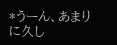*うーん、あまりに久し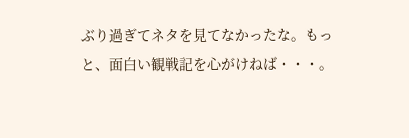ぶり過ぎてネタを見てなかったな。もっと、面白い観戦記を心がけねば・・・。